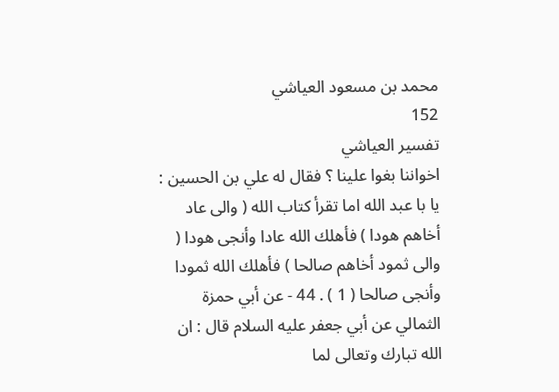محمد بن مسعود العياشي
152
تفسير العياشي
اخواننا بغوا علينا ؟ فقال له علي بن الحسين : يا با عبد الله اما تقرأ كتاب الله ( والى عاد أخاهم هودا ) فأهلك الله عادا وأنجى هودا ( والى ثمود أخاهم صالحا ) فأهلك الله ثمودا وأنجى صالحا ( 1 ) . 44 - عن أبي حمزة الثمالي عن أبي جعفر عليه السلام قال : ان الله تبارك وتعالى لما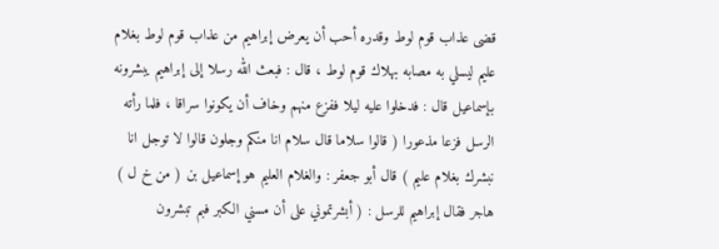قضى عذاب قوم لوط وقدره أحب أن يعرض إبراهيم من عذاب قوم لوط بغلام عليم ليسلي به مصابه بهلاك قوم لوط ، قال : فبعث الله رسلا إلى إبراهيم يبشرونه بإسماعيل قال : فدخلوا عليه ليلا ففزع منهم وخاف أن يكونوا سراقا ، فلما رأته الرسل فزعا مذعورا ( قالوا سلاما قال سلام انا منكم وجلون قالوا لا توجل انا نبشرك بغلام عليم ) قال أبو جعفر : والغلام العليم هو إسماعيل بن ( من خ ل ) هاجر فقال إبراهيم للرسل : ( أبشرتموني على أن مسني الكبر فبم تبشرون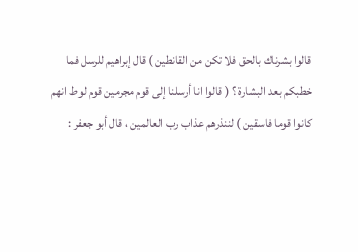قالوا بشرناك بالحق فلا تكن من القانطين ) قال إبراهيم للرسل فما خطبكم بعد البشارة ؟ ( قالوا انا أرسلنا إلى قوم مجرمين قوم لوط انهم كانوا قوما فاسقين ) لننذرهم عذاب رب العالمين ، قال أبو جعفر :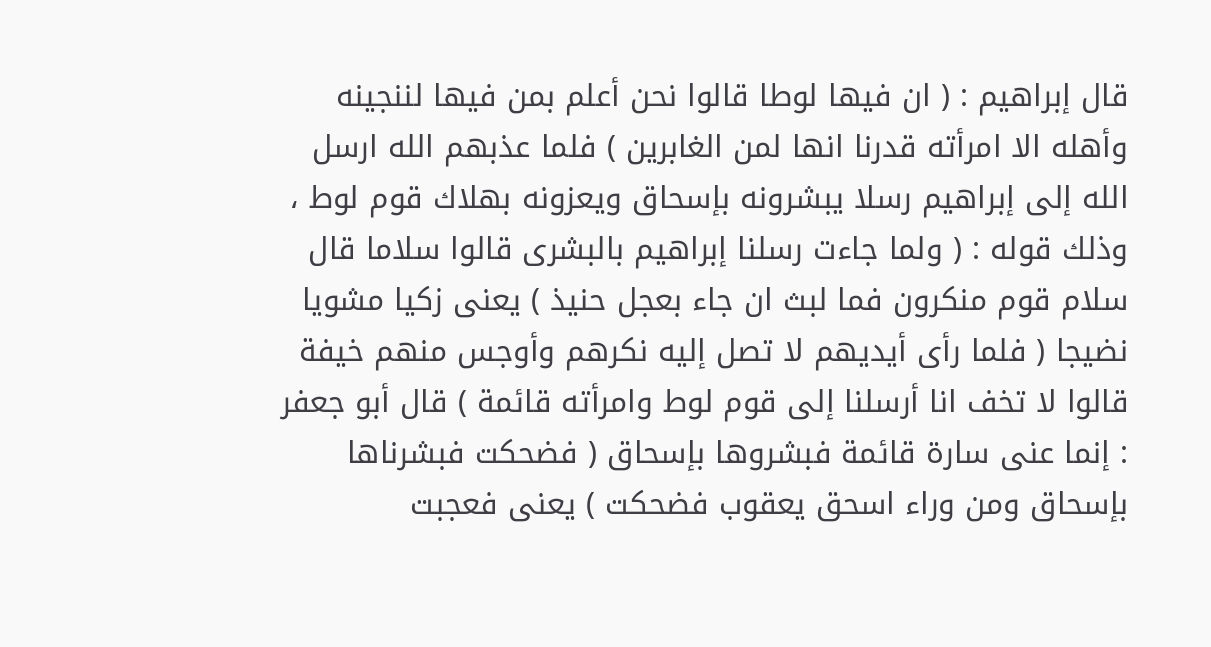قال إبراهيم : ( ان فيها لوطا قالوا نحن أعلم بمن فيها لننجينه وأهله الا امرأته قدرنا انها لمن الغابرين ) فلما عذبهم الله ارسل الله إلى إبراهيم رسلا يبشرونه بإسحاق ويعزونه بهلاك قوم لوط ، وذلك قوله : ( ولما جاءت رسلنا إبراهيم بالبشرى قالوا سلاما قال سلام قوم منكرون فما لبث ان جاء بعجل حنيذ ) يعنى زكيا مشويا نضيجا ( فلما رأى أيديهم لا تصل إليه نكرهم وأوجس منهم خيفة قالوا لا تخف انا أرسلنا إلى قوم لوط وامرأته قائمة ) قال أبو جعفر : إنما عنى سارة قائمة فبشروها بإسحاق ( فضحكت فبشرناها بإسحاق ومن وراء اسحق يعقوب فضحكت ) يعنى فعجبت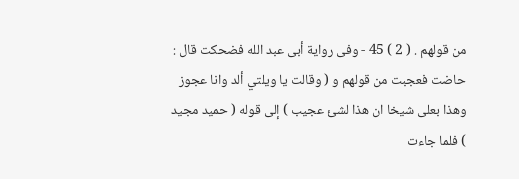من قولهم . ( 2 ) 45 - وفى رواية أبى عبد الله فضحكت قال : حاضت فعجبت من قولهم و ( وقالت يا ويلتي ألد وانا عجوز وهذا بعلى شيخا ان هذا لشئ عجيب ) إلى قوله ( حميد مجيد ) فلما جاءت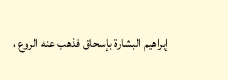إبراهيم البشارة بإسحاق فذهب عنه الروع ،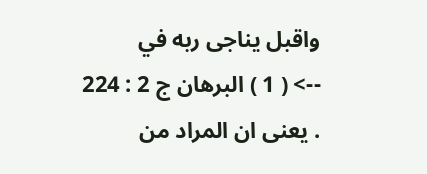واقبل يناجى ربه في
--> ( 1 ) البرهان ج 2 : 224 . يعنى ان المراد من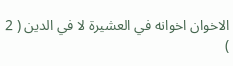الاخوان اخوانه في العشيرة لا في الدين ( 2 )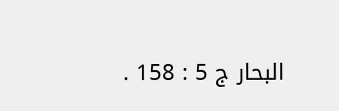البحار ج 5 : 158 .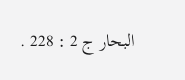البحار ج 2 : 228 .